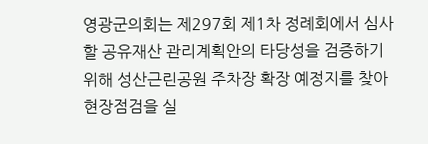영광군의회는 제297회 제1차 정례회에서 심사할 공유재산 관리계획안의 타당성을 검증하기 위해 성산근린공원 주차장 확장 예정지를 찾아 현장점검을 실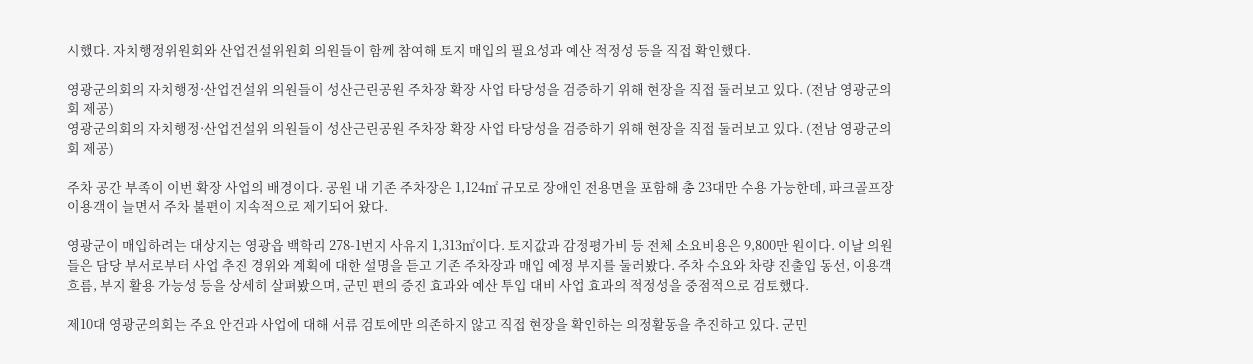시했다. 자치행정위원회와 산업건설위원회 의원들이 함께 참여해 토지 매입의 필요성과 예산 적정성 등을 직접 확인했다.

영광군의회의 자치행정·산업건설위 의원들이 성산근린공원 주차장 확장 사업 타당성을 검증하기 위해 현장을 직접 둘러보고 있다. (전남 영광군의회 제공)
영광군의회의 자치행정·산업건설위 의원들이 성산근린공원 주차장 확장 사업 타당성을 검증하기 위해 현장을 직접 둘러보고 있다. (전남 영광군의회 제공)

주차 공간 부족이 이번 확장 사업의 배경이다. 공원 내 기존 주차장은 1,124㎡ 규모로 장애인 전용면을 포함해 총 23대만 수용 가능한데, 파크골프장 이용객이 늘면서 주차 불편이 지속적으로 제기되어 왔다.

영광군이 매입하려는 대상지는 영광읍 백학리 278-1번지 사유지 1,313㎡이다. 토지값과 감정평가비 등 전체 소요비용은 9,800만 원이다. 이날 의원들은 담당 부서로부터 사업 추진 경위와 계획에 대한 설명을 듣고 기존 주차장과 매입 예정 부지를 둘러봤다. 주차 수요와 차량 진출입 동선, 이용객 흐름, 부지 활용 가능성 등을 상세히 살펴봤으며, 군민 편의 증진 효과와 예산 투입 대비 사업 효과의 적정성을 중점적으로 검토했다.

제10대 영광군의회는 주요 안건과 사업에 대해 서류 검토에만 의존하지 않고 직접 현장을 확인하는 의정활동을 추진하고 있다. 군민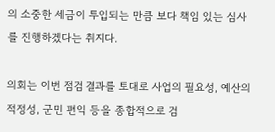의 소중한 세금이 투입되는 만큼 보다 책임 있는 심사를 진행하겠다는 취지다.

의회는 이번 점검 결과를 토대로 사업의 필요성, 예산의 적정성, 군민 편익 등을 종합적으로 검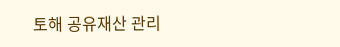토해 공유재산 관리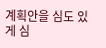계획안을 심도 있게 심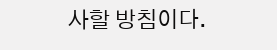사할 방침이다.